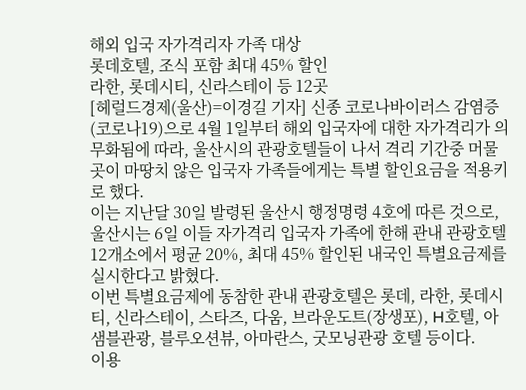해외 입국 자가격리자 가족 대상
롯데호텔, 조식 포함 최대 45% 할인
라한, 롯데시티, 신라스테이 등 12곳
[헤럴드경제(울산)=이경길 기자] 신종 코로나바이러스 감염증(코로나19)으로 4월 1일부터 해외 입국자에 대한 자가격리가 의무화됨에 따라, 울산시의 관광호텔들이 나서 격리 기간중 머물 곳이 마땅치 않은 입국자 가족들에게는 특별 할인요금을 적용키로 했다.
이는 지난달 30일 발령된 울산시 행정명령 4호에 따른 것으로, 울산시는 6일 이들 자가격리 입국자 가족에 한해 관내 관광호텔 12개소에서 평균 20%, 최대 45% 할인된 내국인 특별요금제를 실시한다고 밝혔다.
이번 특별요금제에 동참한 관내 관광호텔은 롯데, 라한, 롯데시티, 신라스테이, 스타즈, 다움, 브라운도트(장생포), H호텔, 아샘블관광, 블루오션뷰, 아마란스, 굿모닝관광 호텔 등이다.
이용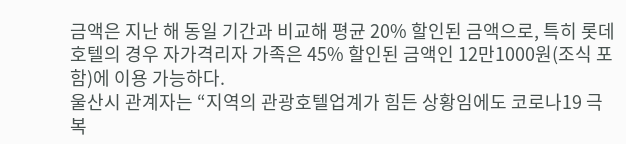금액은 지난 해 동일 기간과 비교해 평균 20% 할인된 금액으로, 특히 롯데호텔의 경우 자가격리자 가족은 45% 할인된 금액인 12만1000원(조식 포함)에 이용 가능하다.
울산시 관계자는 “지역의 관광호텔업계가 힘든 상황임에도 코로나19 극복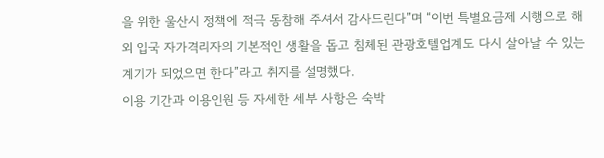을 위한 울산시 정책에 적극 동참해 주셔서 감사드린다”며 “이번 특별요금제 시행으로 해외 입국 자가격리자의 기본적인 생활을 돕고 침체된 관광호텔업계도 다시 살아날 수 있는 계기가 되었으면 한다”라고 취지를 설명했다.
이용 기간과 이용인원 등 자세한 세부 사항은 숙박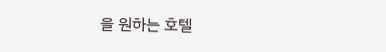을 원하는 호텔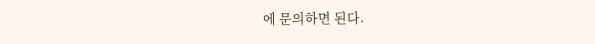에 문의하면 된다.